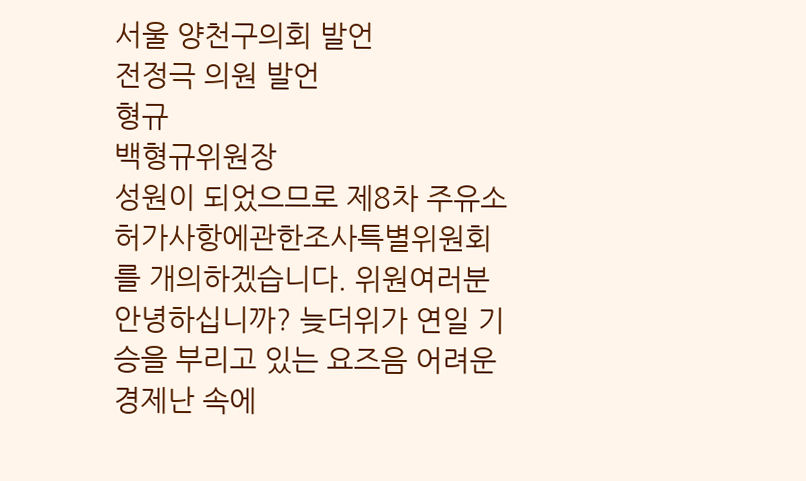서울 양천구의회 발언
전정극 의원 발언
형규
백형규위원장
성원이 되었으므로 제8차 주유소허가사항에관한조사특별위원회를 개의하겠습니다. 위원여러분 안녕하십니까? 늦더위가 연일 기승을 부리고 있는 요즈음 어려운 경제난 속에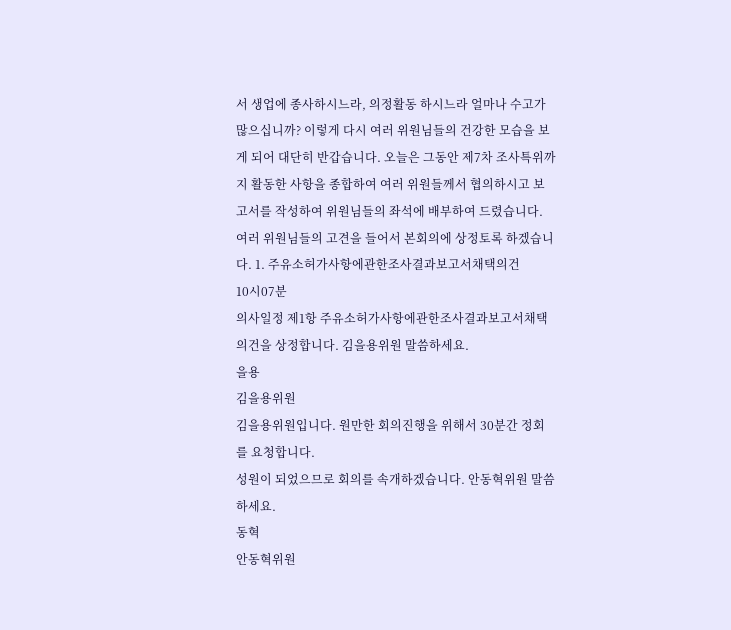서 생업에 종사하시느라, 의정활동 하시느라 얼마나 수고가 많으십니까? 이렇게 다시 여러 위원님들의 건강한 모습을 보게 되어 대단히 반갑습니다. 오늘은 그동안 제7차 조사특위까지 활동한 사항을 종합하여 여러 위원들께서 협의하시고 보고서를 작성하여 위원님들의 좌석에 배부하여 드렸습니다. 여러 위원님들의 고견을 들어서 본회의에 상정토록 하겠습니다. 1. 주유소허가사항에관한조사결과보고서채택의건
10시07분
의사일정 제1항 주유소허가사항에관한조사결과보고서채택의건을 상정합니다. 김을용위원 말씀하세요.
을용
김을용위원
김을용위원입니다. 원만한 회의진행을 위해서 30분간 정회를 요청합니다.
성원이 되었으므로 회의를 속개하겠습니다. 안동혁위원 말씀하세요.
동혁
안동혁위원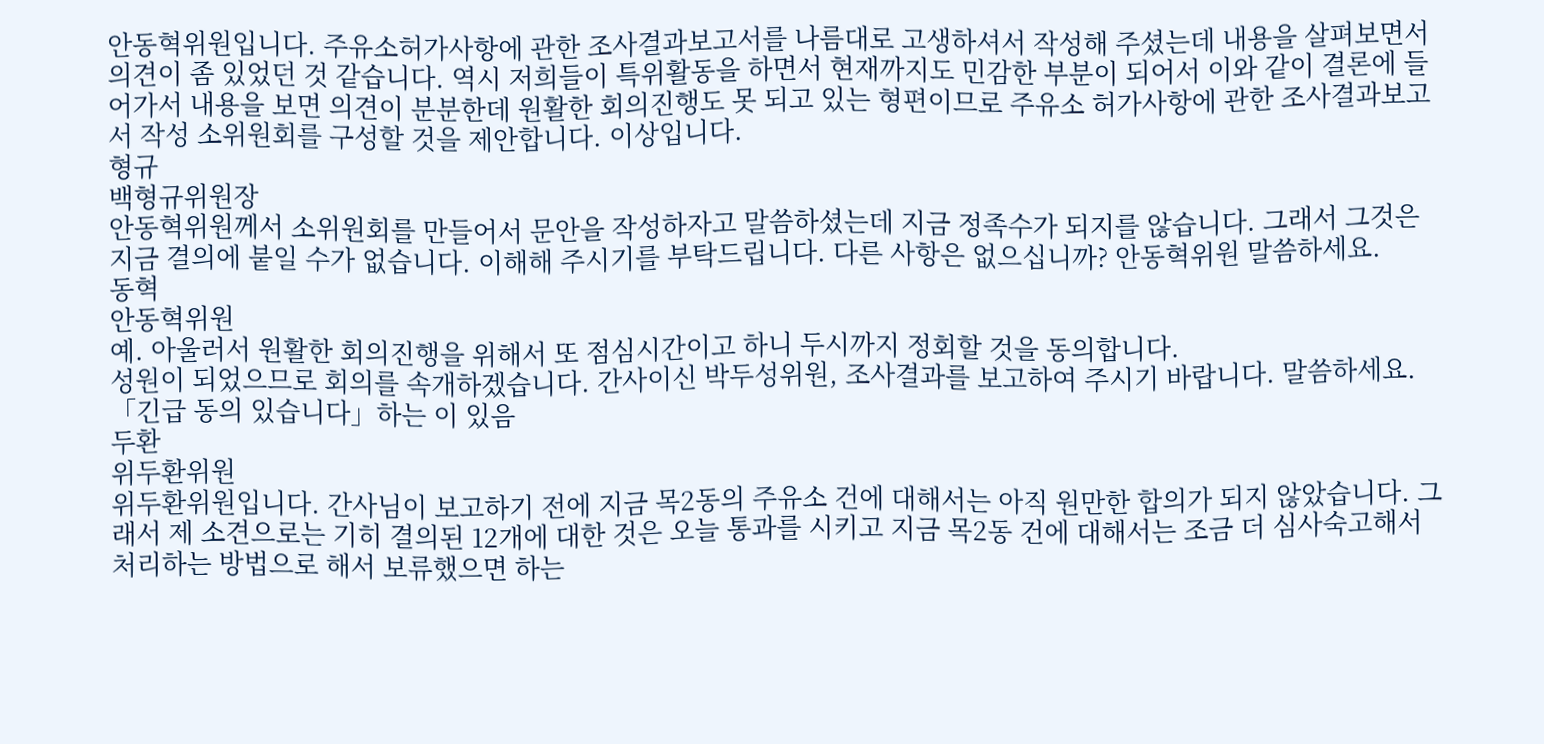안동혁위원입니다. 주유소허가사항에 관한 조사결과보고서를 나름대로 고생하셔서 작성해 주셨는데 내용을 살펴보면서 의견이 좀 있었던 것 같습니다. 역시 저희들이 특위활동을 하면서 현재까지도 민감한 부분이 되어서 이와 같이 결론에 들어가서 내용을 보면 의견이 분분한데 원활한 회의진행도 못 되고 있는 형편이므로 주유소 허가사항에 관한 조사결과보고서 작성 소위원회를 구성할 것을 제안합니다. 이상입니다.
형규
백형규위원장
안동혁위원께서 소위원회를 만들어서 문안을 작성하자고 말씀하셨는데 지금 정족수가 되지를 않습니다. 그래서 그것은 지금 결의에 붙일 수가 없습니다. 이해해 주시기를 부탁드립니다. 다른 사항은 없으십니까? 안동혁위원 말씀하세요.
동혁
안동혁위원
예. 아울러서 원활한 회의진행을 위해서 또 점심시간이고 하니 두시까지 정회할 것을 동의합니다.
성원이 되었으므로 회의를 속개하겠습니다. 간사이신 박두성위원, 조사결과를 보고하여 주시기 바랍니다. 말씀하세요.
「긴급 동의 있습니다」하는 이 있음
두환
위두환위원
위두환위원입니다. 간사님이 보고하기 전에 지금 목2동의 주유소 건에 대해서는 아직 원만한 합의가 되지 않았습니다. 그래서 제 소견으로는 기히 결의된 12개에 대한 것은 오늘 통과를 시키고 지금 목2동 건에 대해서는 조금 더 심사숙고해서 처리하는 방법으로 해서 보류했으면 하는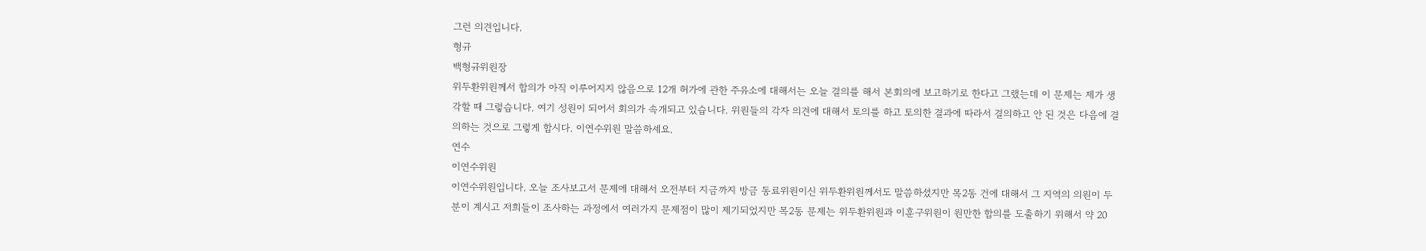그런 의견입니다.
형규
백형규위원장
위두환위원께서 합의가 아직 이루어지지 않음으로 12개 허가에 관한 주유소에 대해서는 오늘 결의를 해서 본회의에 보고하기로 한다고 그랬는데 이 문제는 제가 생각할 때 그렇습니다. 여기 성원이 되어서 회의가 속개되고 있습니다. 위원들의 각자 의견에 대해서 토의를 하고 토의한 결과에 따라서 결의하고 안 된 것은 다음에 결의하는 것으로 그렇게 합시다. 이연수위원 말씀하세요.
연수
이연수위원
이연수위원입니다. 오늘 조사보고서 문제에 대해서 오전부터 지금까지 방금 동료위원이신 위두환위원께서도 말씀하셨지만 목2동 건에 대해서 그 지역의 의원이 두 분이 계시고 저희들이 조사하는 과정에서 여러가지 문제점이 많이 제기되었지만 목2동 문제는 위두환위원과 이훈구위원이 원만한 합의를 도출하기 위해서 약 20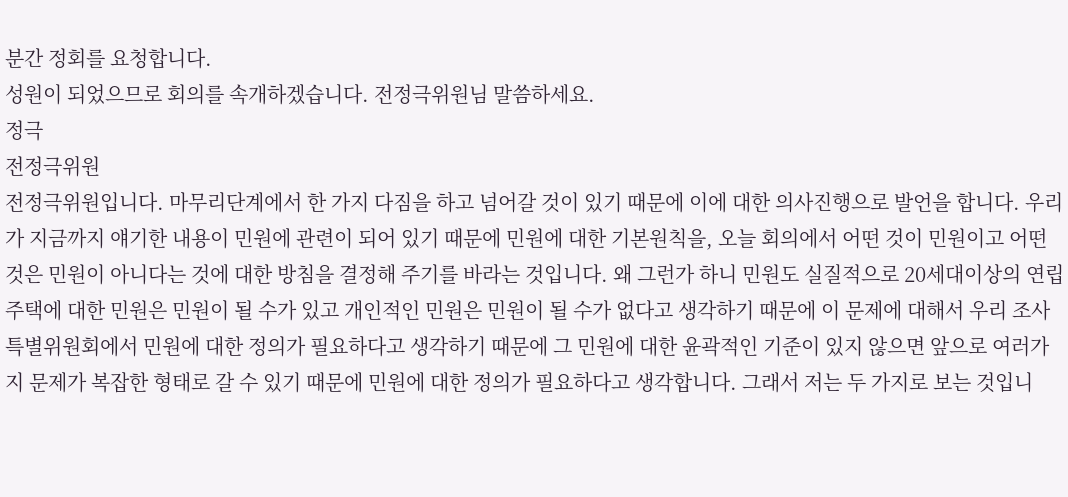분간 정회를 요청합니다.
성원이 되었으므로 회의를 속개하겠습니다. 전정극위원님 말씀하세요.
정극
전정극위원
전정극위원입니다. 마무리단계에서 한 가지 다짐을 하고 넘어갈 것이 있기 때문에 이에 대한 의사진행으로 발언을 합니다. 우리가 지금까지 얘기한 내용이 민원에 관련이 되어 있기 때문에 민원에 대한 기본원칙을, 오늘 회의에서 어떤 것이 민원이고 어떤 것은 민원이 아니다는 것에 대한 방침을 결정해 주기를 바라는 것입니다. 왜 그런가 하니 민원도 실질적으로 20세대이상의 연립주택에 대한 민원은 민원이 될 수가 있고 개인적인 민원은 민원이 될 수가 없다고 생각하기 때문에 이 문제에 대해서 우리 조사특별위원회에서 민원에 대한 정의가 필요하다고 생각하기 때문에 그 민원에 대한 윤곽적인 기준이 있지 않으면 앞으로 여러가지 문제가 복잡한 형태로 갈 수 있기 때문에 민원에 대한 정의가 필요하다고 생각합니다. 그래서 저는 두 가지로 보는 것입니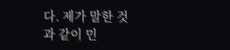다. 제가 말한 것과 같이 민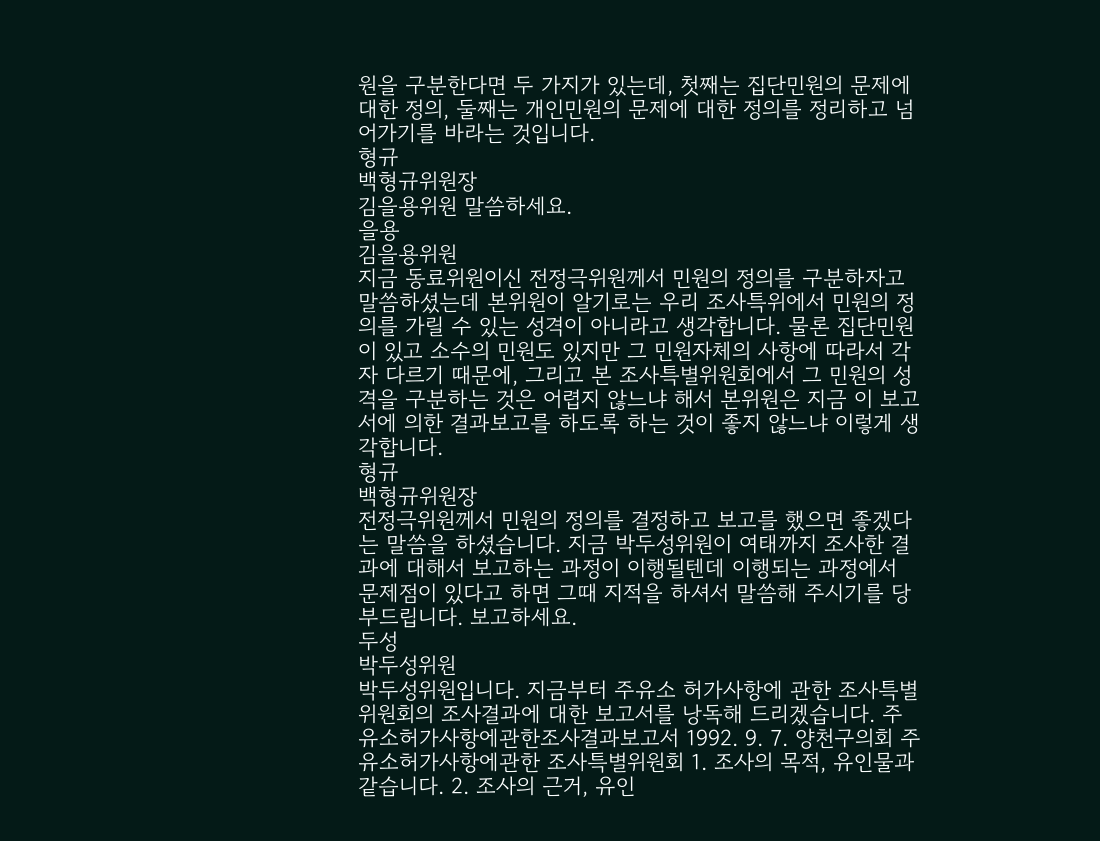원을 구분한다면 두 가지가 있는데, 첫째는 집단민원의 문제에 대한 정의, 둘째는 개인민원의 문제에 대한 정의를 정리하고 넘어가기를 바라는 것입니다.
형규
백형규위원장
김을용위원 말씀하세요.
을용
김을용위원
지금 동료위원이신 전정극위원께서 민원의 정의를 구분하자고 말씀하셨는데 본위원이 알기로는 우리 조사특위에서 민원의 정의를 가릴 수 있는 성격이 아니라고 생각합니다. 물론 집단민원이 있고 소수의 민원도 있지만 그 민원자체의 사항에 따라서 각자 다르기 때문에, 그리고 본 조사특별위원회에서 그 민원의 성격을 구분하는 것은 어렵지 않느냐 해서 본위원은 지금 이 보고서에 의한 결과보고를 하도록 하는 것이 좋지 않느냐 이렇게 생각합니다.
형규
백형규위원장
전정극위원께서 민원의 정의를 결정하고 보고를 했으면 좋겠다는 말씀을 하셨습니다. 지금 박두성위원이 여태까지 조사한 결과에 대해서 보고하는 과정이 이행될텐데 이행되는 과정에서 문제점이 있다고 하면 그때 지적을 하셔서 말씀해 주시기를 당부드립니다. 보고하세요.
두성
박두성위원
박두성위원입니다. 지금부터 주유소 허가사항에 관한 조사특별위원회의 조사결과에 대한 보고서를 낭독해 드리겠습니다. 주유소허가사항에관한조사결과보고서 1992. 9. 7. 양천구의회 주유소허가사항에관한 조사특별위원회 1. 조사의 목적, 유인물과 같습니다. 2. 조사의 근거, 유인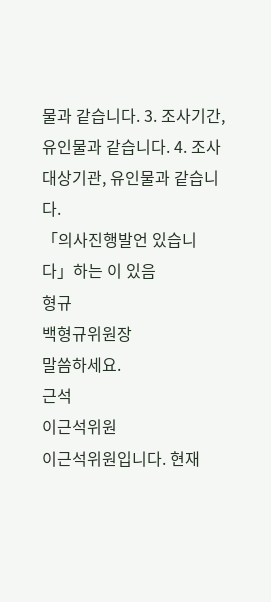물과 같습니다. 3. 조사기간, 유인물과 같습니다. 4. 조사대상기관, 유인물과 같습니다.
「의사진행발언 있습니다」하는 이 있음
형규
백형규위원장
말씀하세요.
근석
이근석위원
이근석위원입니다. 현재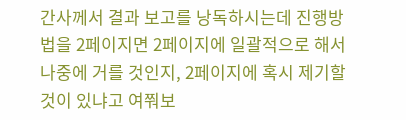간사께서 결과 보고를 낭독하시는데 진행방법을 2페이지면 2페이지에 일괄적으로 해서 나중에 거를 것인지, 2페이지에 혹시 제기할 것이 있냐고 여쭤보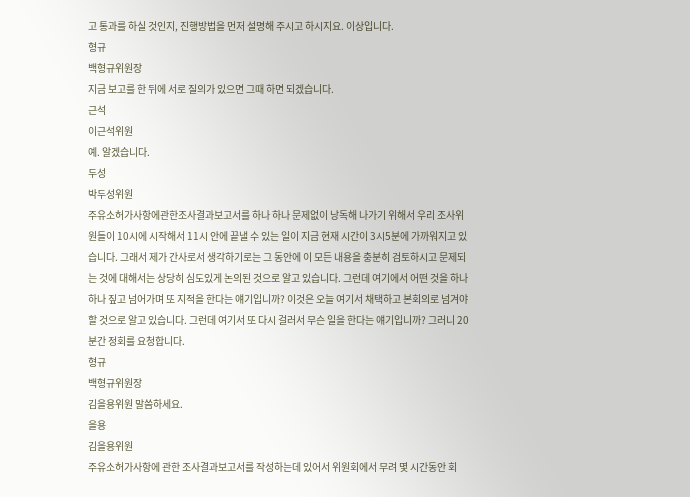고 통과를 하실 것인지, 진행방법을 먼저 설명해 주시고 하시지요. 이상입니다.
형규
백형규위원장
지금 보고를 한 뒤에 서로 질의가 있으면 그때 하면 되겠습니다.
근석
이근석위원
예. 알겠습니다.
두성
박두성위원
주유소허가사항에관한조사결과보고서를 하나 하나 문제없이 낭독해 나가기 위해서 우리 조사위원들이 10시에 시작해서 11시 안에 끝낼 수 있는 일이 지금 현재 시간이 3시5분에 가까워지고 있습니다. 그래서 제가 간사로서 생각하기로는 그 동안에 이 모든 내용을 충분히 검토하시고 문제되는 것에 대해서는 상당히 심도있게 논의된 것으로 알고 있습니다. 그런데 여기에서 어떤 것을 하나 하나 짚고 넘어가며 또 지적을 한다는 얘기입니까? 이것은 오늘 여기서 채택하고 본회의로 넘겨야 할 것으로 알고 있습니다. 그런데 여기서 또 다시 걸러서 무슨 일을 한다는 얘기입니까? 그러니 20분간 정회를 요청합니다.
형규
백형규위원장
김을용위원 말씀하세요.
을용
김을용위원
주유소허가사항에 관한 조사결과보고서를 작성하는데 있어서 위원회에서 무려 몇 시간동안 회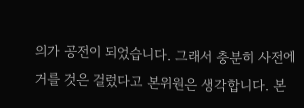의가 공전이 되었습니다. 그래서 충분히 사전에 거를 것은 걸렀다고 본위원은 생각합니다. 본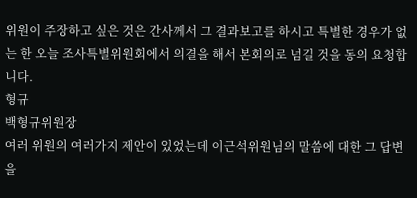위원이 주장하고 싶은 것은 간사께서 그 결과보고를 하시고 특별한 경우가 없는 한 오늘 조사특별위원회에서 의결을 해서 본회의로 넘길 것을 동의 요청합니다.
형규
백형규위원장
여러 위원의 여러가지 제안이 있었는데 이근석위원님의 말씀에 대한 그 답변을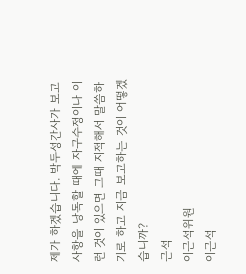제가 하겠습니다. 박두성간사가 보고사항을 낭독할 때에 자구수정이나 이런 것이 있으면 그때 지적해서 말씀하기로 하고 지금 보고하는 것이 어떻겠습니까?
근석
이근석위원
이근석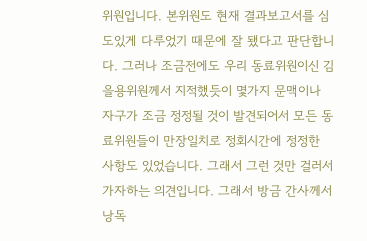위원입니다. 본위원도 현재 결과보고서를 심도있게 다루었기 때문에 잘 됐다고 판단합니다. 그러나 조금전에도 우리 동료위원이신 김을용위원께서 지적했듯이 몇가지 문맥이나 자구가 조금 정정될 것이 발견되어서 모든 동료위원들이 만장일치로 정회시간에 정정한 사항도 있었습니다. 그래서 그런 것만 걸러서 가자하는 의견입니다. 그래서 방금 간사께서 낭독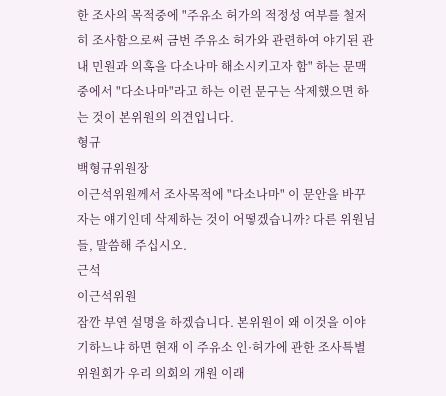한 조사의 목적중에 "주유소 허가의 적정성 여부를 철저히 조사함으로써 금번 주유소 허가와 관련하여 야기된 관내 민원과 의혹을 다소나마 해소시키고자 함" 하는 문맥중에서 "다소나마"라고 하는 이런 문구는 삭제했으면 하는 것이 본위원의 의견입니다.
형규
백형규위원장
이근석위원께서 조사목적에 "다소나마" 이 문안을 바꾸자는 얘기인데 삭제하는 것이 어떻겠습니까? 다른 위원님들, 말씀해 주십시오.
근석
이근석위원
잠깐 부연 설명을 하겠습니다. 본위원이 왜 이것을 이야기하느냐 하면 현재 이 주유소 인·허가에 관한 조사특별위원회가 우리 의회의 개원 이래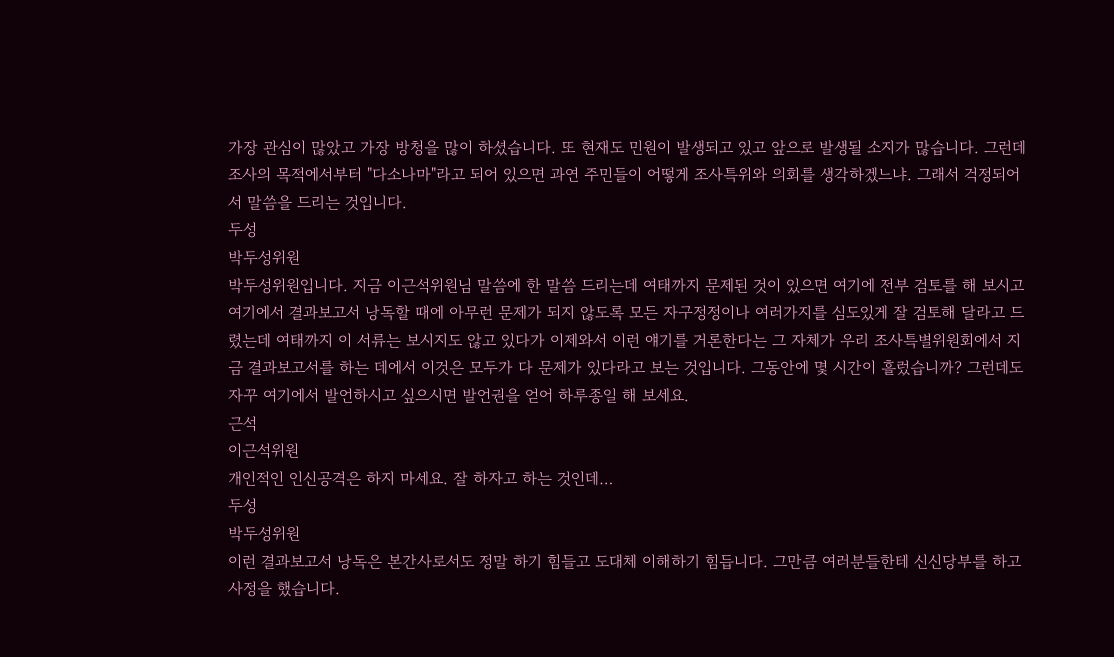가장 관심이 많았고 가장 방청을 많이 하셨습니다. 또 현재도 민원이 발생되고 있고 앞으로 발생될 소지가 많습니다. 그런데 조사의 목적에서부터 "다소나마"라고 되어 있으면 과연 주민들이 어떻게 조사특위와 의회를 생각하겠느냐. 그래서 걱정되어서 말씀을 드리는 것입니다.
두성
박두성위원
박두성위원입니다. 지금 이근석위원님 말씀에 한 말씀 드리는데 여태까지 문제된 것이 있으면 여기에 전부 검토를 해 보시고 여기에서 결과보고서 낭독할 때에 아무런 문제가 되지 않도록 모든 자구정정이나 여러가지를 심도있게 잘 검토해 달라고 드렸는데 여태까지 이 서류는 보시지도 않고 있다가 이제와서 이런 얘기를 거론한다는 그 자체가 우리 조사특별위원회에서 지금 결과보고서를 하는 데에서 이것은 모두가 다 문제가 있다라고 보는 것입니다. 그동안에 몇 시간이 흘렀습니까? 그런데도 자꾸 여기에서 발언하시고 싶으시면 발언권을 얻어 하루종일 해 보세요.
근석
이근석위원
개인적인 인신공격은 하지 마세요. 잘 하자고 하는 것인데…
두성
박두성위원
이런 결과보고서 낭독은 본간사로서도 정말 하기 힘들고 도대체 이해하기 힘듭니다. 그만큼 여러분들한테 신신당부를 하고 사정을 했습니다.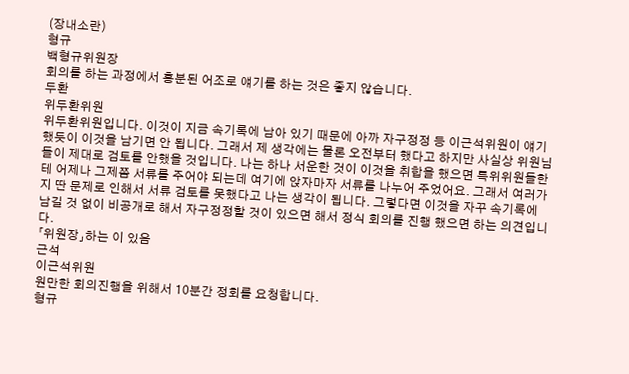(장내소란)
형규
백형규위원장
회의를 하는 과정에서 흥분된 어조로 얘기를 하는 것은 좋지 않습니다.
두환
위두환위원
위두환위원입니다. 이것이 지금 속기록에 남아 있기 때문에 아까 자구정정 등 이근석위원이 얘기했듯이 이것을 남기면 안 됩니다. 그래서 제 생각에는 물론 오전부터 했다고 하지만 사실상 위원님들이 제대로 검토를 안했을 것입니다. 나는 하나 서운한 것이 이것을 취합을 했으면 특위위원들한테 어제나 그제쯤 서류를 주어야 되는데 여기에 앉자마자 서류를 나누어 주었어요. 그래서 여러가지 딴 문제로 인해서 서류 검토를 못했다고 나는 생각이 됩니다. 그렇다면 이것을 자꾸 속기록에 남길 것 없이 비공개로 해서 자구정정할 것이 있으면 해서 정식 회의를 진행 했으면 하는 의견입니다.
「위원장」하는 이 있음
근석
이근석위원
원만한 회의진행을 위해서 10분간 정회를 요청합니다.
형규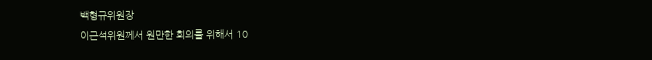백형규위원장
이근석위원께서 원만한 회의를 위해서 10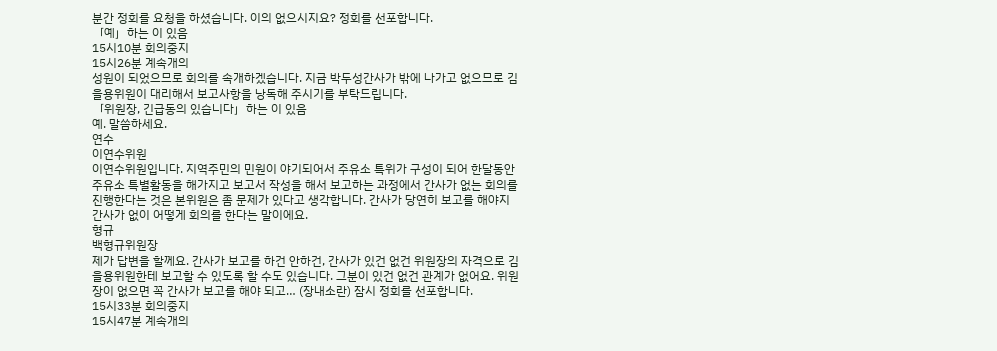분간 정회를 요청을 하셨습니다. 이의 없으시지요? 정회를 선포합니다.
「예」하는 이 있음
15시10분 회의중지
15시26분 계속개의
성원이 되었으므로 회의를 속개하겠습니다. 지금 박두성간사가 밖에 나가고 없으므로 김을용위원이 대리해서 보고사항을 낭독해 주시기를 부탁드립니다.
「위원장, 긴급동의 있습니다」하는 이 있음
예. 말씀하세요.
연수
이연수위원
이연수위원입니다. 지역주민의 민원이 야기되어서 주유소 특위가 구성이 되어 한달동안 주유소 특별활동을 해가지고 보고서 작성을 해서 보고하는 과정에서 간사가 없는 회의를 진행한다는 것은 본위원은 좀 문제가 있다고 생각합니다. 간사가 당연히 보고를 해야지 간사가 없이 어떻게 회의를 한다는 말이에요.
형규
백형규위원장
제가 답변을 할께요. 간사가 보고를 하건 안하건, 간사가 있건 없건 위원장의 자격으로 김을용위원한테 보고할 수 있도록 할 수도 있습니다. 그분이 있건 없건 관계가 없어요. 위원장이 없으면 꼭 간사가 보고를 해야 되고… (장내소란) 잠시 정회를 선포합니다.
15시33분 회의중지
15시47분 계속개의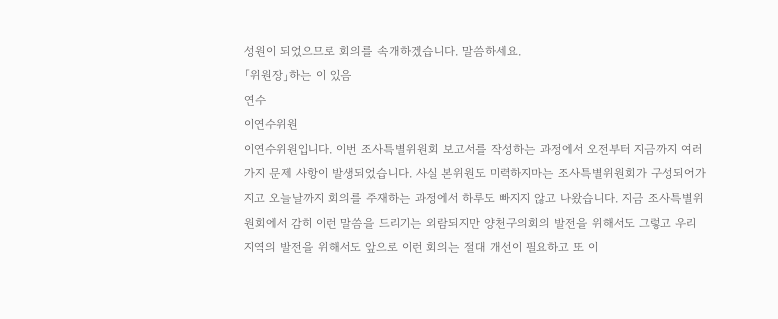성원이 되었으므로 회의를 속개하겠습니다. 말씀하세요.
「위원장」하는 이 있음
연수
이연수위원
이연수위원입니다. 이번 조사특별위원회 보고서를 작성하는 과정에서 오전부터 지금까지 여러가지 문제 사항이 발생되었습니다. 사실 본위원도 미력하지마는 조사특별위원회가 구성되어가지고 오늘날까지 회의를 주재하는 과정에서 하루도 빠지지 않고 나왔습니다. 지금 조사특별위원회에서 감히 이런 말씀을 드리기는 외람되지만 양천구의회의 발전을 위해서도 그렇고 우리 지역의 발전을 위해서도 앞으로 이런 회의는 절대 개선이 필요하고 또 이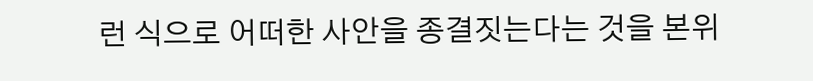런 식으로 어떠한 사안을 종결짓는다는 것을 본위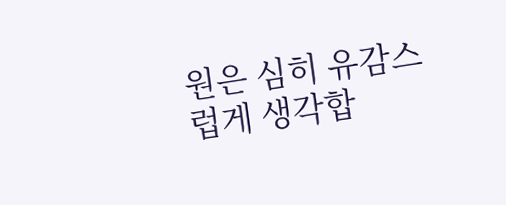원은 심히 유감스럽게 생각합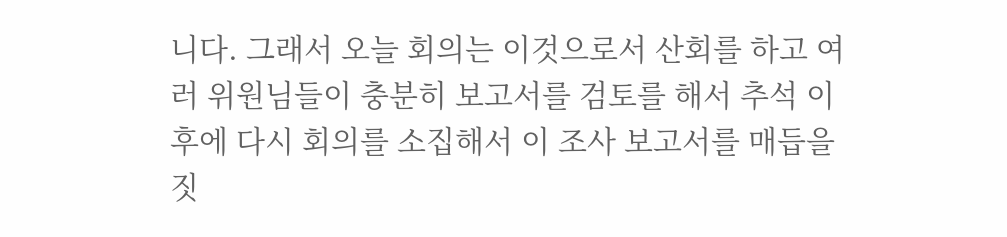니다. 그래서 오늘 회의는 이것으로서 산회를 하고 여러 위원님들이 충분히 보고서를 검토를 해서 추석 이후에 다시 회의를 소집해서 이 조사 보고서를 매듭을 짓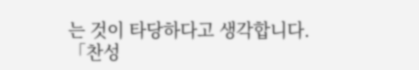는 것이 타당하다고 생각합니다.
「찬성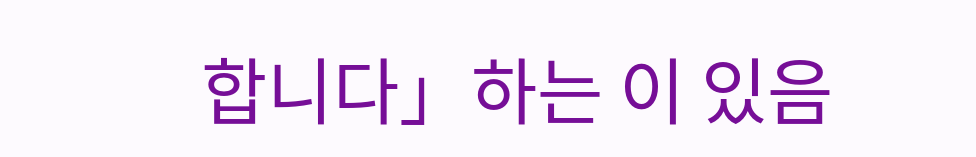합니다」하는 이 있음